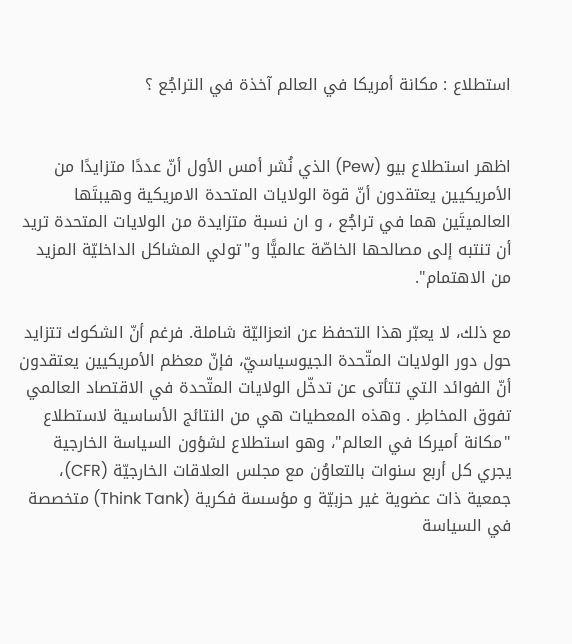استطلاع : مكانة أمريكا في العالم آخذة في التراجُع ؟


اظهر استطلاع بيو (Pew) الذي نُشر أمس الأول أنّ عددًا متزايدًا من الأمريكيين يعتقدون أنّ قوة الولايات المتحدة الامريكية وهيبتَها العالميتَين هما في تراجُع ، و ان نسبة متزايدة من الولايات المتحدة تريد أن تنتبه إلى مصالحها الخاصّة عالميًّا و"تولي المشاكل الداخليّة المزيد من الاهتمام".

مع ذلك، لا يعبّر هذا التحفظ عن انعزاليّة شاملة. فرغم أنّ الشكوك تتزايد حول دور الولايات المتّحدة الجيوسياسيّ، فإنّ معظم الأمريكيين يعتقدون أنّ الفوائد التي تتأتى عن تدخّل الولايات المتّحدة في الاقتصاد العالمي تفوق المخاطِر . وهذه المعطيات هي من النتائج الأساسية لاستطلاع "مكانة أميركا في العالم"، وهو استطلاع لشؤون السياسة الخارجية يجري كل أربع سنوات بالتعاوُن مع مجلس العلاقات الخارجيّة (CFR)، جمعية ذات عضوية غير حزبيّة و مؤسسة فكرية (Think Tank) متخصصة في السياسة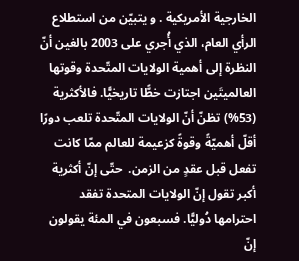الخارجية الأمريكية . و يتبيّن من استطلاع الرأي العام، الذي أُجري على 2003 بالغين أنّ النظرة إلى أهمية الولايات المتّحدة وقوتها العالميتَين اجتازت خطًّا تاريخيًّا. فالأكثرية (53%) تظنّ أنّ الولايات المتّحدة تلعب دورًا أقلّ أهميّةً وقوةً كزعيمة للعالم ممّا كانت تفعل قبل عقدٍ من الزمن.  حتّى إنّ أكثرية أكبر تقول إنّ الولايات المتحدة تفقد احترامها دُوليًّا. فسبعون في المئة يقولون إنّ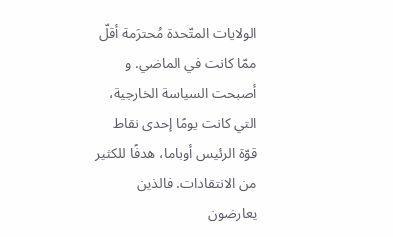الولايات المتّحدة مُحترَمة أقلّ ممّا كانت في الماضي. و أصبحت السياسة الخارجية، التي كانت يومًا إحدى نقاط قوّة الرئيس أوباما، هدفًا للكثير من الانتقادات. فالذين يعارضون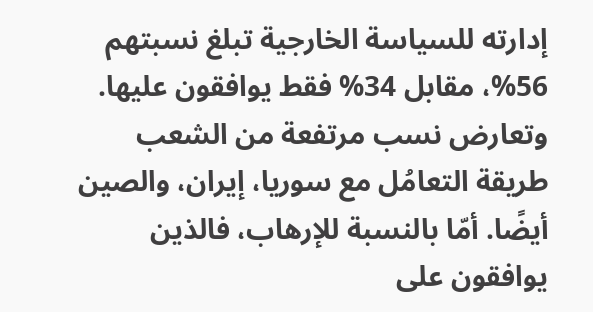إدارته للسياسة الخارجية تبلغ نسبتهم 56%، مقابل 34% فقط يوافقون عليها. وتعارض نسب مرتفعة من الشعب طريقة التعامُل مع سوريا، إيران، والصين أيضًا. أمّا بالنسبة للإرهاب، فالذين يوافقون على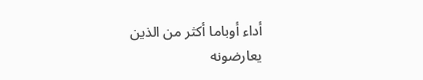أداء أوباما أكثر من الذين يعارضونه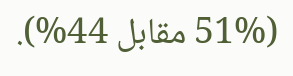(51% مقابل 44%).